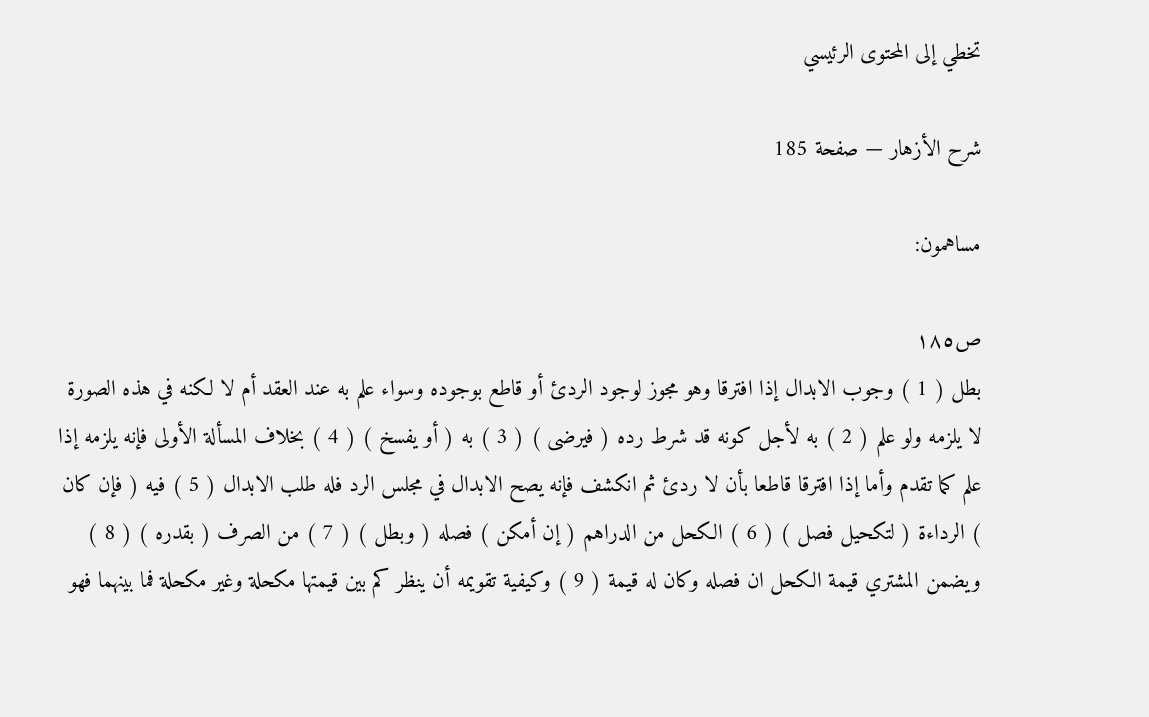تخطي إلى المحتوى الرئيسي

شرح الأزهار — صفحة 185

مساهمون:

ص١٨٥
بطل ( 1 ) وجوب الابدال إذا افترقا وهو مجوز لوجود الردئ أو قاطع بوجوده وسواء علم به عند العقد أم لا لكنه في هذه الصورة لا يلزمه ولو علم ( 2 ) به لأجل كونه قد شرط رده ( فيرضى ) ( 3 ) به ( أو يفسخ ) ( 4 ) بخلاف المسألة الأولى فإنه يلزمه إذا علم كما تقدم وأما إذا افترقا قاطعا بأن لا ردئ ثم انكشف فإنه يصح الابدال في مجلس الرد فله طلب الابدال ( 5 ) فيه ( فإن كان ) الرداءة ( لتكحيل فصل ) ( 6 ) الكحل من الدراهم ( إن أمكن ) فصله ( وبطل ) ( 7 ) من الصرف ( بقدره ) ( 8 ) ويضمن المشتري قيمة الكحل ان فصله وكان له قيمة ( 9 ) وكيفية تقويمه أن ينظر كم بين قيمتها مكحلة وغير مكحلة فما بينهما فهو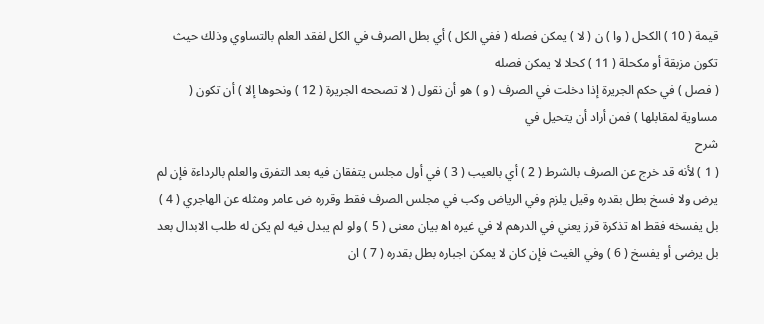قيمة ( 10 ) الكحل ( وا ) ن ( لا ) يمكن فصله ( ففي الكل ) أي بطل الصرف في الكل لفقد العلم بالتساوي وذلك حيث تكون مزبقة أو مكحلة ( 11 ) كحلا لا يمكن فصله
( فصل ) في حكم الجريرة إذا دخلت في الصرف ( و ) هو أن نقول ( لا تصححه الجريرة ( 12 ) ونحوها إلا ) أن تكون ( مساوية لمقابلها ) فمن أراد أن يتحيل في
شرح
( 1 ) لأنه قد خرج عن الصرف بالشرط ( 2 ) أي بالعيب ( 3 ) في أول مجلس يتفقان فيه بعد التفرق والعلم بالرداءة فإن لم يرض ولا فسخ بطل بقدره وقيل يلزم وفي الرياض وكب في مجلس الصرف فقط وقرره ض عامر ومثله عن الهاجري ( 4 ) بل يفسخه فقط اه‍ تذكرة قرز يعني في الدرهم لا في غيره اه‍ بيان معنى ( 5 ) ولو لم يبدل فيه لم يكن له طلب الابدال بعد بل يرضى أو يفسخ ( 6 ) وفي الغيث فإن كان لا يمكن اجباره بطل بقدره ( 7 ) ان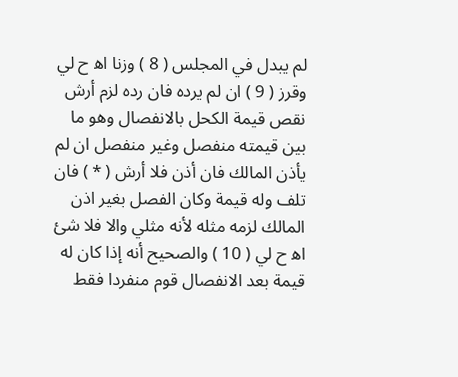لم يبدل في المجلس ( 8 ) وزنا اه‍ ح لي وقرز ( 9 ) ان لم يرده فان رده لزم أرش نقص قيمة الكحل بالانفصال وهو ما بين قيمته منفصل وغير منفصل ان لم يأذن المالك فان أذن فلا أرش ( * ) فان تلف وله قيمة وكان الفصل بغير اذن المالك لزمه مثله لأنه مثلي والا فلا شئ اه‍ ح لي ( 10 ) والصحيح أنه إذا كان له قيمة بعد الانفصال قوم منفردا فقط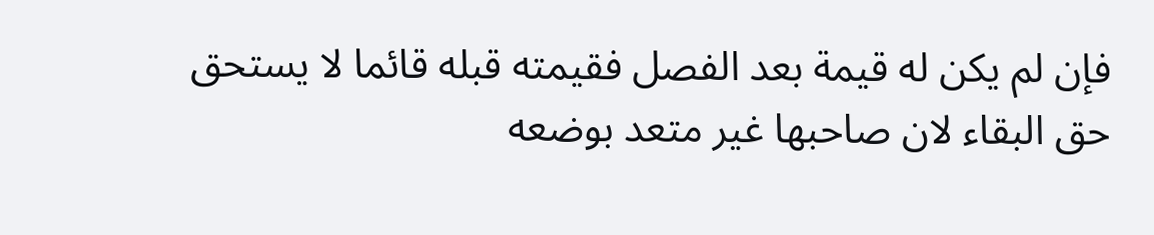فإن لم يكن له قيمة بعد الفصل فقيمته قبله قائما لا يستحق حق البقاء لان صاحبها غير متعد بوضعه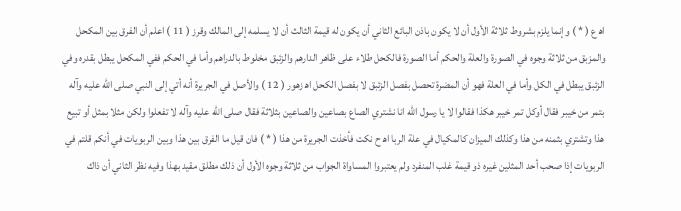اه‍ ع ( * ) وإنما يلزم بشروط ثلاثة الأول أن لا يكون باذن البائع الثاني أن يكون له قيمة الثالث أن لا يسلمه إلى المالك وقرز ( 11 ) اعلم أن الفرق بين المكحل والمزبق من ثلاثة وجوه في الصورة والعلة والحكم أما الصورة فالكحل طلاء على ظاهر الدارهم والزئبق مخلوط بالدراهم وأما في الحكم ففي المكحل يبطل بقدره وفي الزئبق يبطل في الكل وأما في العلة فهو أن المضرة تحصل بفصل الزئبق لا بفصل الكحل اه‍ زهور ( 12 ) والأصل في الجريرة أنه أتي إلى النبي صلى الله عليه وآله بتمر من خيبر فقال أوكل تمر خيبر هكذا فقالوا لا يا رسول الله انا نشتري الصاع بصاعين والصاعين بثلاثة فقال صلى الله عليه وآله لا تفعلوا ولكن مثلا بمثل أو تبيع هذا وتشتري بثمنه من هذا وكذلك الميزان كالمكيال في علة الربا اه‍ ح نكت فأخذت الجريرة من هذا ( * ) فان قيل ما الفرق بين هذا وبين الربويات في أنكم قلتم في الربويات إذا صحب أحد المثلين غيره ذو قيمة غلب المنفرد ولم يعتبروا المساواة الجواب من ثلاثة وجوه الأول أن ذلك مطلق مقيد بهذا وفيه نظر الثاني أن ذاك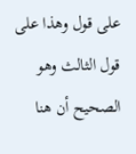على قول وهذا على قول الثالث وهو الصحيح أن هنا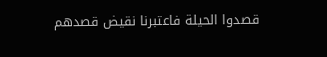قصدوا الحيلة فاعتبرنا نقيض قصدهم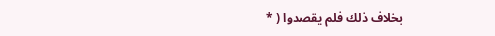بخلاف ذلك فلم يقصدوا ( *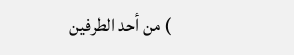) من أحد الطرفين